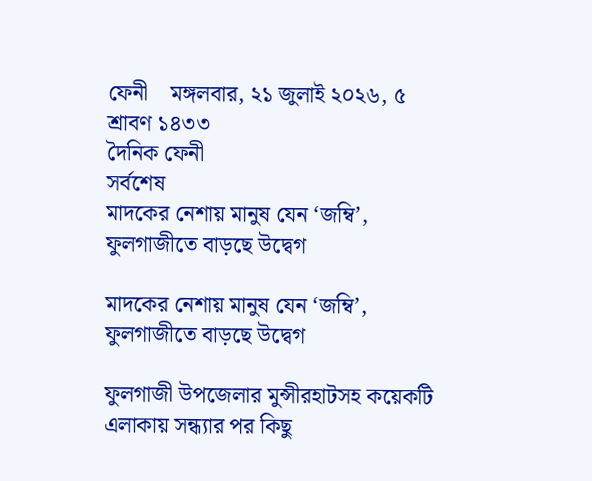ফেনী    মঙ্গলবার, ২১ জুলাই ২০২৬, ৫ শ্রাবণ ১৪৩৩
দৈনিক ফেনী
সর্বশেষ
মাদকের নেশায় মানুষ যেন ‘জম্বি’, ফুলগাজীতে বাড়ছে উদ্বেগ

মাদকের নেশায় মানুষ যেন ‘জম্বি’, ফুলগাজীতে বাড়ছে উদ্বেগ

ফুলগাজী উপজেলার মুন্সীরহাটসহ কয়েকটি এলাকায় সন্ধ্যার পর কিছু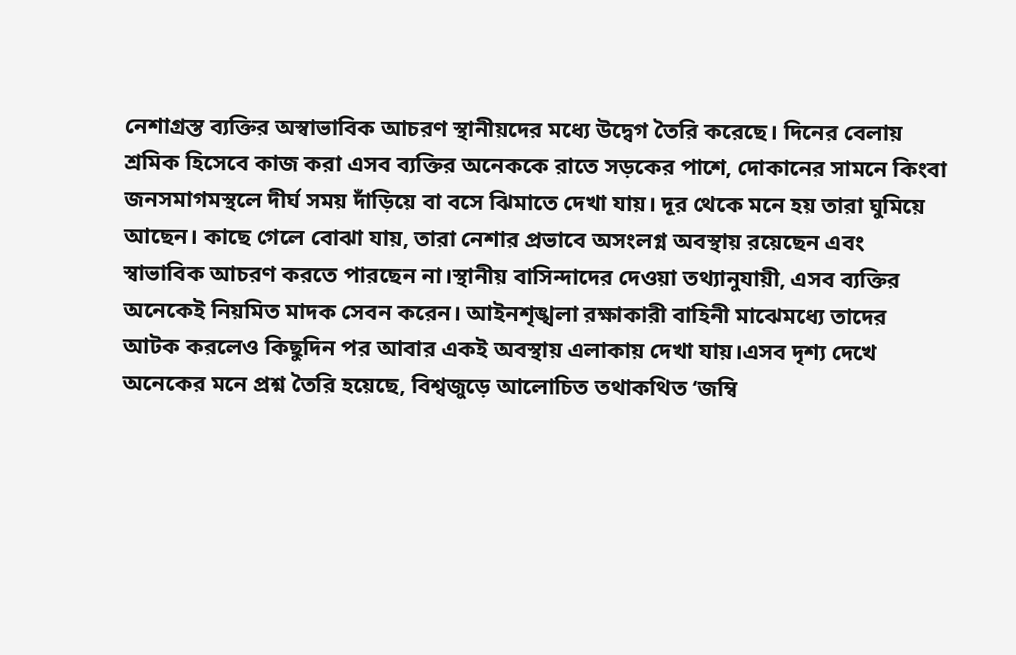নেশাগ্রস্ত ব্যক্তির অস্বাভাবিক আচরণ স্থানীয়দের মধ্যে উদ্বেগ তৈরি করেছে। দিনের বেলায় শ্রমিক হিসেবে কাজ করা এসব ব্যক্তির অনেককে রাতে সড়কের পাশে, দোকানের সামনে কিংবা জনসমাগমস্থলে দীর্ঘ সময় দাঁড়িয়ে বা বসে ঝিমাতে দেখা যায়। দূর থেকে মনে হয় তারা ঘুমিয়ে আছেন। কাছে গেলে বোঝা যায়, তারা নেশার প্রভাবে অসংলগ্ন অবস্থায় রয়েছেন এবং স্বাভাবিক আচরণ করতে পারছেন না।স্থানীয় বাসিন্দাদের দেওয়া তথ্যানুযায়ী, এসব ব্যক্তির অনেকেই নিয়মিত মাদক সেবন করেন। আইনশৃঙ্খলা রক্ষাকারী বাহিনী মাঝেমধ্যে তাদের আটক করলেও কিছুদিন পর আবার একই অবস্থায় এলাকায় দেখা যায়।এসব দৃশ্য দেখে অনেকের মনে প্রশ্ন তৈরি হয়েছে, বিশ্বজুড়ে আলোচিত তথাকথিত ‘জম্বি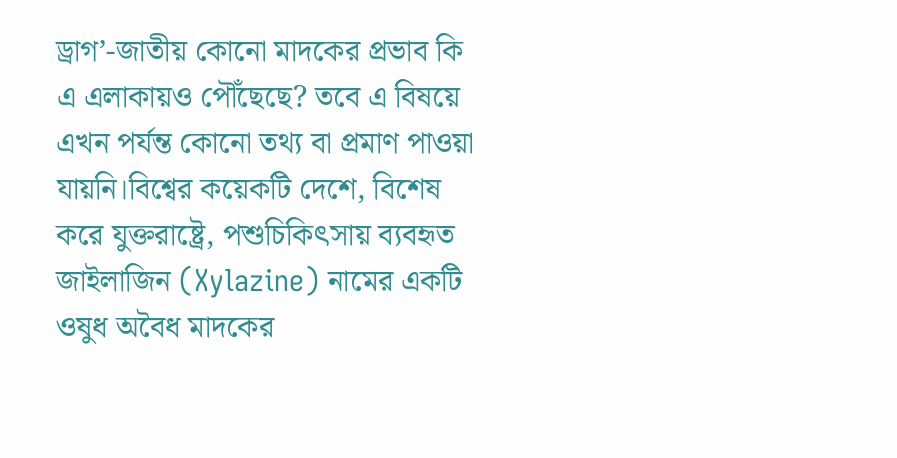ড্রাগ’-জাতীয় কোনো মাদকের প্রভাব কি এ এলাকায়ও পৌঁছেছে? তবে এ বিষয়ে এখন পর্যন্ত কোনো তথ্য বা প্রমাণ পাওয়া যায়নি।বিশ্বের কয়েকটি দেশে, বিশেষ করে যুক্তরাষ্ট্রে, পশুচিকিৎসায় ব্যবহৃত জাইলাজিন (Xylazine) নামের একটি ওষুধ অবৈধ মাদকের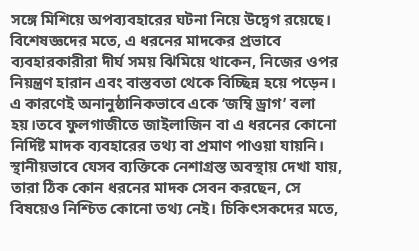সঙ্গে মিশিয়ে অপব্যবহারের ঘটনা নিয়ে উদ্বেগ রয়েছে। বিশেষজ্ঞদের মতে, এ ধরনের মাদকের প্রভাবে ব্যবহারকারীরা দীর্ঘ সময় ঝিমিয়ে থাকেন, নিজের ওপর নিয়ন্ত্রণ হারান এবং বাস্তবতা থেকে বিচ্ছিন্ন হয়ে পড়েন। এ কারণেই অনানুষ্ঠানিকভাবে একে ‘জম্বি ড্রাগ’ বলা হয়।তবে ফুলগাজীতে জাইলাজিন বা এ ধরনের কোনো নির্দিষ্ট মাদক ব্যবহারের তথ্য বা প্রমাণ পাওয়া যায়নি। স্থানীয়ভাবে যেসব ব্যক্তিকে নেশাগ্রস্ত অবস্থায় দেখা যায়, তারা ঠিক কোন ধরনের মাদক সেবন করছেন, সে বিষয়েও নিশ্চিত কোনো তথ্য নেই। চিকিৎসকদের মতে,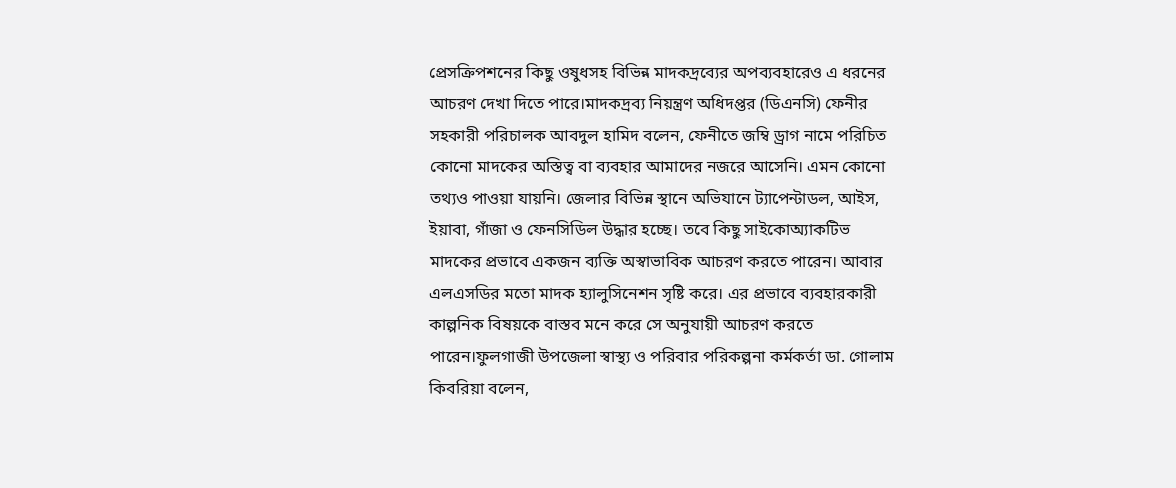প্রেসক্রিপশনের কিছু ওষুধসহ বিভিন্ন মাদকদ্রব্যের অপব্যবহারেও এ ধরনের আচরণ দেখা দিতে পারে।মাদকদ্রব্য নিয়ন্ত্রণ অধিদপ্তর (ডিএনসি) ফেনীর সহকারী পরিচালক আবদুল হামিদ বলেন, ফেনীতে জম্বি ড্রাগ নামে পরিচিত কোনো মাদকের অস্তিত্ব বা ব্যবহার আমাদের নজরে আসেনি। এমন কোনো তথ্যও পাওয়া যায়নি। জেলার বিভিন্ন স্থানে অভিযানে ট্যাপেন্টাডল, আইস, ইয়াবা, গাঁজা ও ফেনসিডিল উদ্ধার হচ্ছে। তবে কিছু সাইকোঅ্যাকটিভ মাদকের প্রভাবে একজন ব্যক্তি অস্বাভাবিক আচরণ করতে পারেন। আবার এলএসডির মতো মাদক হ্যালুসিনেশন সৃষ্টি করে। এর প্রভাবে ব্যবহারকারী কাল্পনিক বিষয়কে বাস্তব মনে করে সে অনুযায়ী আচরণ করতে পারেন।ফুলগাজী উপজেলা স্বাস্থ্য ও পরিবার পরিকল্পনা কর্মকর্তা ডা. গোলাম কিবরিয়া বলেন,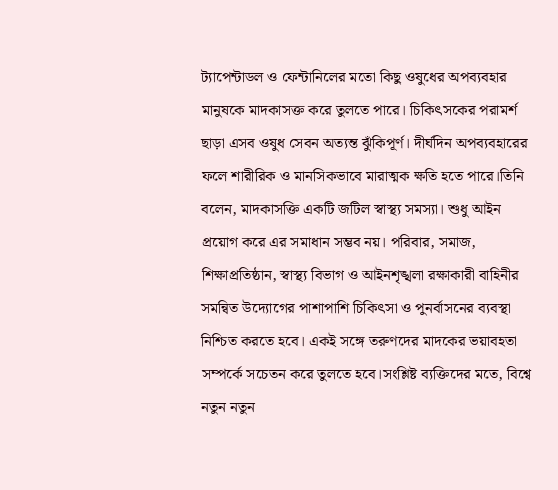ট্যাপেন্টাডল ও ফেন্টানিলের মতো কিছু ওষুধের অপব্যবহার মানুষকে মাদকাসক্ত করে তুলতে পারে। চিকিৎসকের পরামর্শ ছাড়া এসব ওষুধ সেবন অত্যন্ত ঝুঁকিপূর্ণ। দীর্ঘদিন অপব্যবহারের ফলে শারীরিক ও মানসিকভাবে মারাত্মক ক্ষতি হতে পারে।তিনি বলেন, মাদকাসক্তি একটি জটিল স্বাস্থ্য সমস্যা। শুধু আইন প্রয়োগ করে এর সমাধান সম্ভব নয়। পরিবার, সমাজ, শিক্ষাপ্রতিষ্ঠান, স্বাস্থ্য বিভাগ ও আইনশৃঙ্খলা রক্ষাকারী বাহিনীর সমন্বিত উদ্যোগের পাশাপাশি চিকিৎসা ও পুনর্বাসনের ব্যবস্থা নিশ্চিত করতে হবে। একই সঙ্গে তরুণদের মাদকের ভয়াবহতা সম্পর্কে সচেতন করে তুলতে হবে।সংশ্লিষ্ট ব্যক্তিদের মতে, বিশ্বে নতুন নতুন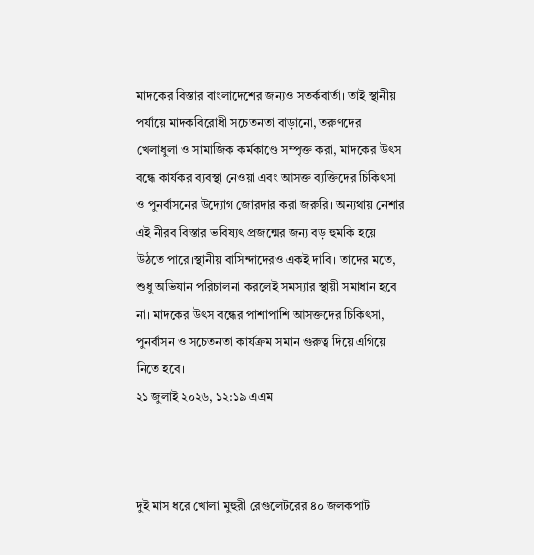মাদকের বিস্তার বাংলাদেশের জন্যও সতর্কবার্তা। তাই স্থানীয় পর্যায়ে মাদকবিরোধী সচেতনতা বাড়ানো, তরুণদের খেলাধুলা ও সামাজিক কর্মকাণ্ডে সম্পৃক্ত করা, মাদকের উৎস বন্ধে কার্যকর ব্যবস্থা নেওয়া এবং আসক্ত ব্যক্তিদের চিকিৎসা ও পুনর্বাসনের উদ্যোগ জোরদার করা জরুরি। অন্যথায় নেশার এই নীরব বিস্তার ভবিষ্যৎ প্রজন্মের জন্য বড় হুমকি হয়ে উঠতে পারে।স্থানীয় বাসিন্দাদেরও একই দাবি। তাদের মতে, শুধু অভিযান পরিচালনা করলেই সমস্যার স্থায়ী সমাধান হবে না। মাদকের উৎস বন্ধের পাশাপাশি আসক্তদের চিকিৎসা, পুনর্বাসন ও সচেতনতা কার্যক্রম সমান গুরুত্ব দিয়ে এগিয়ে নিতে হবে।
২১ জুলাই ২০২৬, ১২:১৯ এএম



দুই মাস ধরে খোলা মুহুরী রেগুলেটরের ৪০ জলকপাট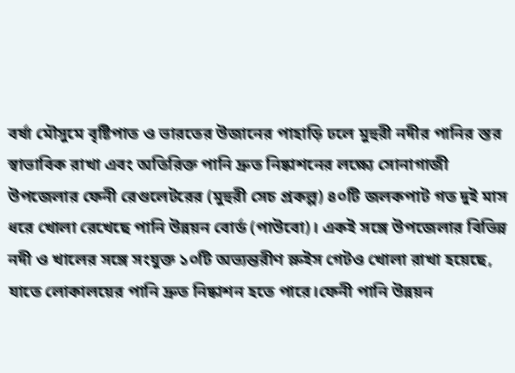বর্ষা মৌসুমে বৃষ্টিপাত ও ভারতের উজানের পাহাড়ি ঢলে মুহুরী নদীর পানির স্তর স্বাভাবিক রাখা এবং অতিরিক্ত পানি দ্রুত নিষ্কাশনের লক্ষ্যে সোনাগাজী উপজেলার ফেনী রেগুলেটরের (মুহুরী সেচ প্রকল্প) ৪০টি জলকপাট গত দুই মাস ধরে খোলা রেখেছে পানি উন্নয়ন বোর্ড (পাউবো)। একই সঙ্গে উপজেলার বিভিন্ন নদী ও খালের সঙ্গে সংযুক্ত ১০টি অভ্যন্তরীণ স্লুইস গেটও খোলা রাখা হয়েছে, যাতে লোকালয়ের পানি দ্রুত নিষ্কাশন হতে পারে।ফেনী পানি উন্নয়ন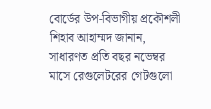বোর্ডের উপ-বিভাগীয় প্রকৌশলী শিহাব আহাম্মদ জানান, সাধারণত প্রতি বছর নভেম্বর মাসে রেগুলেটরের গেটগুলো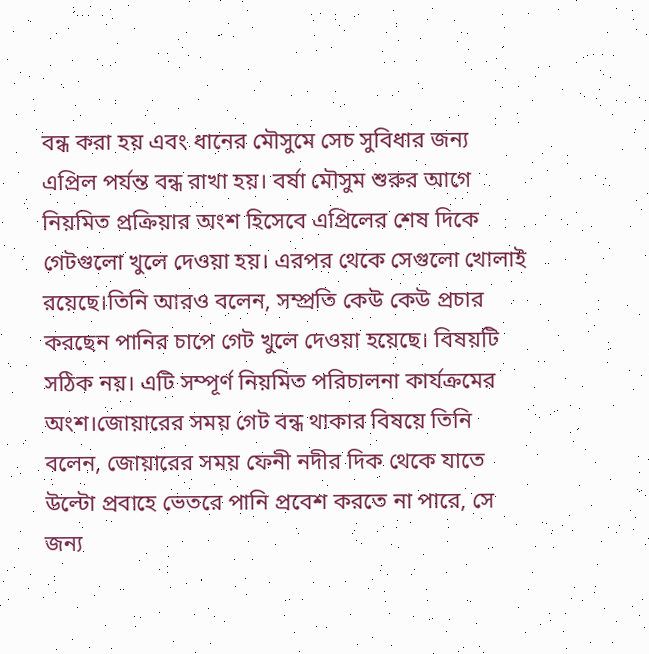বন্ধ করা হয় এবং ধানের মৌসুমে সেচ সুবিধার জন্য এপ্রিল পর্যন্ত বন্ধ রাখা হয়। বর্ষা মৌসুম শুরুর আগে নিয়মিত প্রক্রিয়ার অংশ হিসেবে এপ্রিলের শেষ দিকে গেটগুলো খুলে দেওয়া হয়। এরপর থেকে সেগুলো খোলাই রয়েছে।তিনি আরও বলেন, সম্প্রতি কেউ কেউ প্রচার করছেন পানির চাপে গেট খুলে দেওয়া হয়েছে। বিষয়টি সঠিক নয়। এটি সম্পূর্ণ নিয়মিত পরিচালনা কার্যক্রমের অংশ।জোয়ারের সময় গেট বন্ধ থাকার বিষয়ে তিনি বলেন, জোয়ারের সময় ফেনী নদীর দিক থেকে যাতে উল্টো প্রবাহে ভেতরে পানি প্রবেশ করতে না পারে, সে জন্য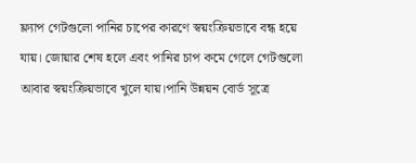ফ্ল্যাপ গেটগুলো পানির চাপের কারণে স্বয়ংক্রিয়ভাবে বন্ধ হয়ে যায়। জোয়ার শেষ হলে এবং পানির চাপ কমে গেলে গেটগুলো আবার স্বয়ংক্রিয়ভাবে খুলে যায়।পানি উন্নয়ন বোর্ড সূত্রে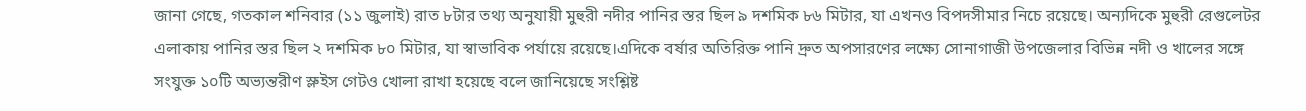জানা গেছে, গতকাল শনিবার (১১ জুলাই) রাত ৮টার তথ্য অনুযায়ী মুহুরী নদীর পানির স্তর ছিল ৯ দশমিক ৮৬ মিটার, যা এখনও বিপদসীমার নিচে রয়েছে। অন্যদিকে মুহুরী রেগুলেটর এলাকায় পানির স্তর ছিল ২ দশমিক ৮০ মিটার, যা স্বাভাবিক পর্যায়ে রয়েছে।এদিকে বর্ষার অতিরিক্ত পানি দ্রুত অপসারণের লক্ষ্যে সোনাগাজী উপজেলার বিভিন্ন নদী ও খালের সঙ্গে সংযুক্ত ১০টি অভ্যন্তরীণ স্লুইস গেটও খোলা রাখা হয়েছে বলে জানিয়েছে সংশ্লিষ্ট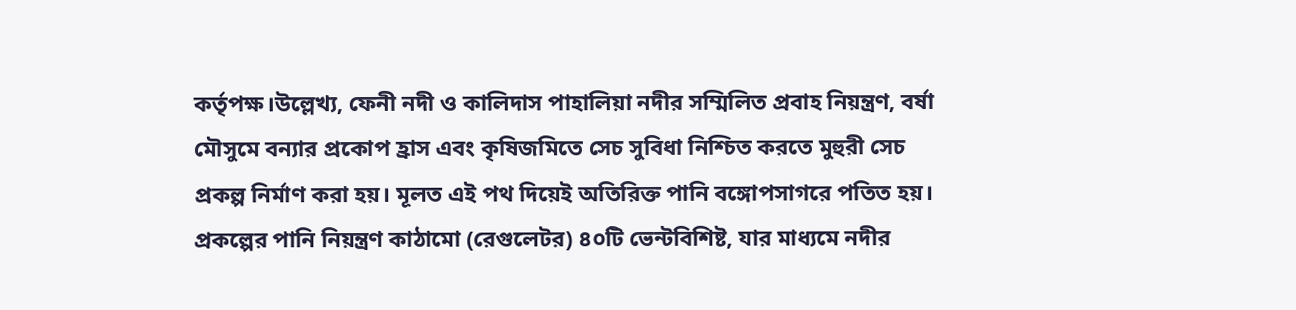কর্তৃপক্ষ।উল্লেখ্য, ফেনী নদী ও কালিদাস পাহালিয়া নদীর সম্মিলিত প্রবাহ নিয়ন্ত্রণ, বর্ষা মৌসুমে বন্যার প্রকোপ হ্রাস এবং কৃষিজমিতে সেচ সুবিধা নিশ্চিত করতে মুহুরী সেচ প্রকল্প নির্মাণ করা হয়। মূলত এই পথ দিয়েই অতিরিক্ত পানি বঙ্গোপসাগরে পতিত হয়। প্রকল্পের পানি নিয়ন্ত্রণ কাঠামো (রেগুলেটর) ৪০টি ভেন্টবিশিষ্ট, যার মাধ্যমে নদীর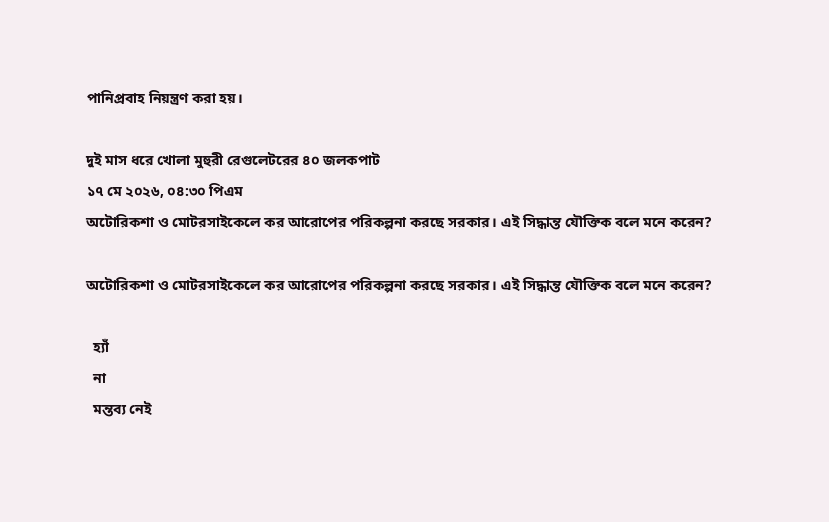পানিপ্রবাহ নিয়ন্ত্রণ করা হয়।

দুই মাস ধরে খোলা মুহুরী রেগুলেটরের ৪০ জলকপাট
১৭ মে ২০২৬, ০৪:৩০ পিএম
অটোরিকশা ও মোটরসাইকেলে কর আরোপের পরিকল্পনা করছে সরকার। এই সিদ্ধান্ত যৌক্তিক বলে মনে করেন?

অটোরিকশা ও মোটরসাইকেলে কর আরোপের পরিকল্পনা করছে সরকার। এই সিদ্ধান্ত যৌক্তিক বলে মনে করেন?

  হ্যাঁ
  না
  মন্তব্য নেই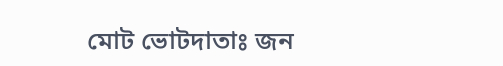মোট ভোটদাতাঃ জন